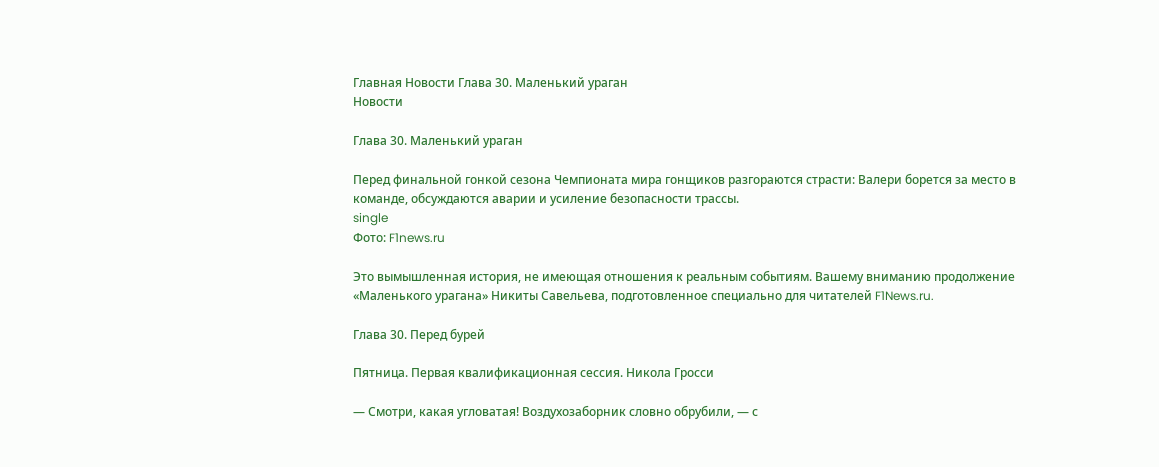Главная Новости Глава 30. Маленький ураган
Новости

Глава 30. Маленький ураган

Перед финальной гонкой сезона Чемпионата мира гонщиков разгораются страсти: Валери борется за место в команде, обсуждаются аварии и усиление безопасности трассы.
single
Фото: F1news.ru

Это вымышленная история, не имеющая отношения к реальным событиям. Вашему вниманию продолжение «Маленького урагана» Никиты Савельева, подготовленное специально для читателей F1News.ru.

Глава 30. Перед бурей

Пятница. Первая квалификационная сессия. Никола Гросси

— Смотри, какая угловатая! Воздухозаборник словно обрубили, — с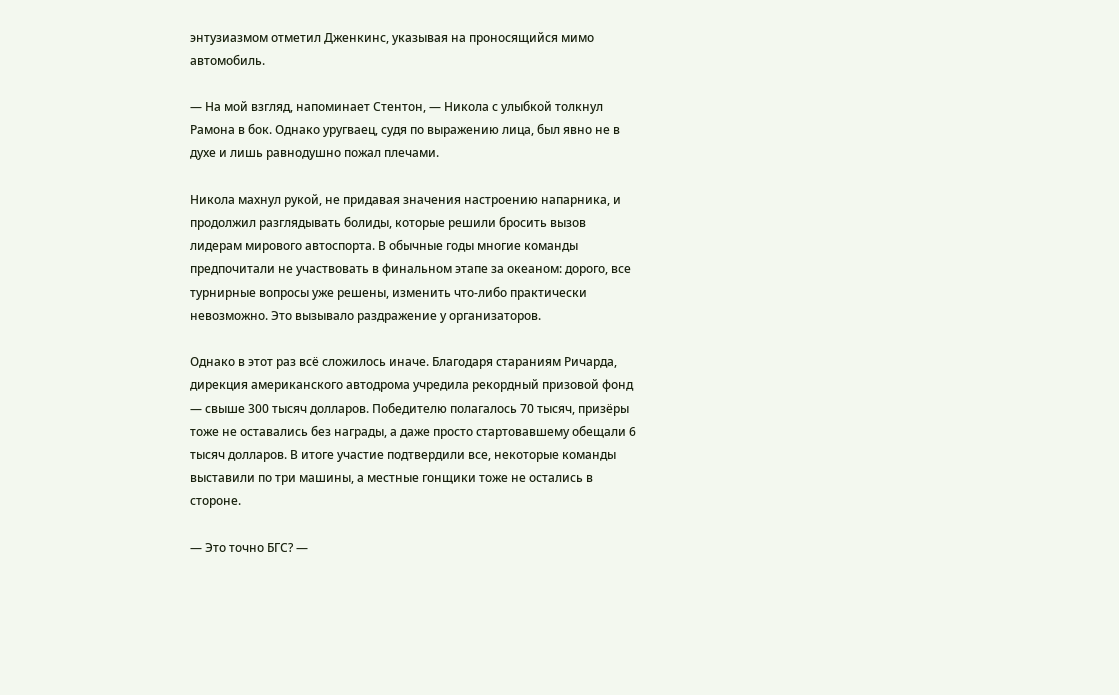энтузиазмом отметил Дженкинс, указывая на проносящийся мимо автомобиль.

— На мой взгляд, напоминает Стентон, — Никола с улыбкой толкнул Рамона в бок. Однако уругваец, судя по выражению лица, был явно не в духе и лишь равнодушно пожал плечами.

Никола махнул рукой, не придавая значения настроению напарника, и продолжил разглядывать болиды, которые решили бросить вызов лидерам мирового автоспорта. В обычные годы многие команды предпочитали не участвовать в финальном этапе за океаном: дорого, все турнирные вопросы уже решены, изменить что-либо практически невозможно. Это вызывало раздражение у организаторов.

Однако в этот раз всё сложилось иначе. Благодаря стараниям Ричарда, дирекция американского автодрома учредила рекордный призовой фонд — свыше 300 тысяч долларов. Победителю полагалось 70 тысяч, призёры тоже не оставались без награды, а даже просто стартовавшему обещали 6 тысяч долларов. В итоге участие подтвердили все, некоторые команды выставили по три машины, а местные гонщики тоже не остались в стороне.

— Это точно БГС? —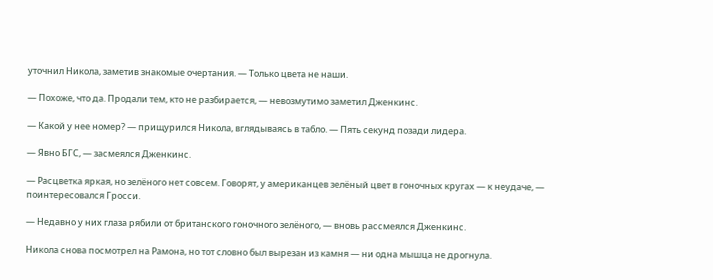уточнил Никола, заметив знакомые очертания. — Только цвета не наши.

— Похоже, что да. Продали тем, кто не разбирается, — невозмутимо заметил Дженкинс.

— Какой у нее номер? — прищурился Никола, вглядываясь в табло. — Пять секунд позади лидера.

— Явно БГС, — засмеялся Дженкинс.

— Расцветка яркая, но зелёного нет совсем. Говорят, у американцев зелёный цвет в гоночных кругах — к неудаче, — поинтересовался Гросси.

— Недавно у них глаза рябили от британского гоночного зелёного, — вновь рассмеялся Дженкинс.

Никола снова посмотрел на Рамона, но тот словно был вырезан из камня — ни одна мышца не дрогнула.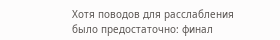Хотя поводов для расслабления было предостаточно: финал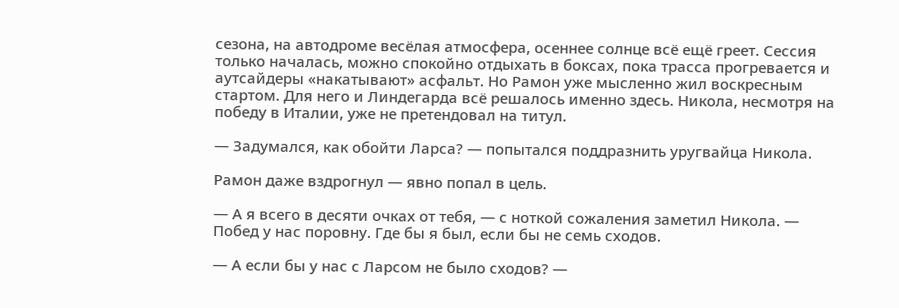сезона, на автодроме весёлая атмосфера, осеннее солнце всё ещё греет. Сессия только началась, можно спокойно отдыхать в боксах, пока трасса прогревается и аутсайдеры «накатывают» асфальт. Но Рамон уже мысленно жил воскресным стартом. Для него и Линдегарда всё решалось именно здесь. Никола, несмотря на победу в Италии, уже не претендовал на титул.

— Задумался, как обойти Ларса? — попытался поддразнить уругвайца Никола.

Рамон даже вздрогнул — явно попал в цель.

— А я всего в десяти очках от тебя, — с ноткой сожаления заметил Никола. — Побед у нас поровну. Где бы я был, если бы не семь сходов.

— А если бы у нас с Ларсом не было сходов? —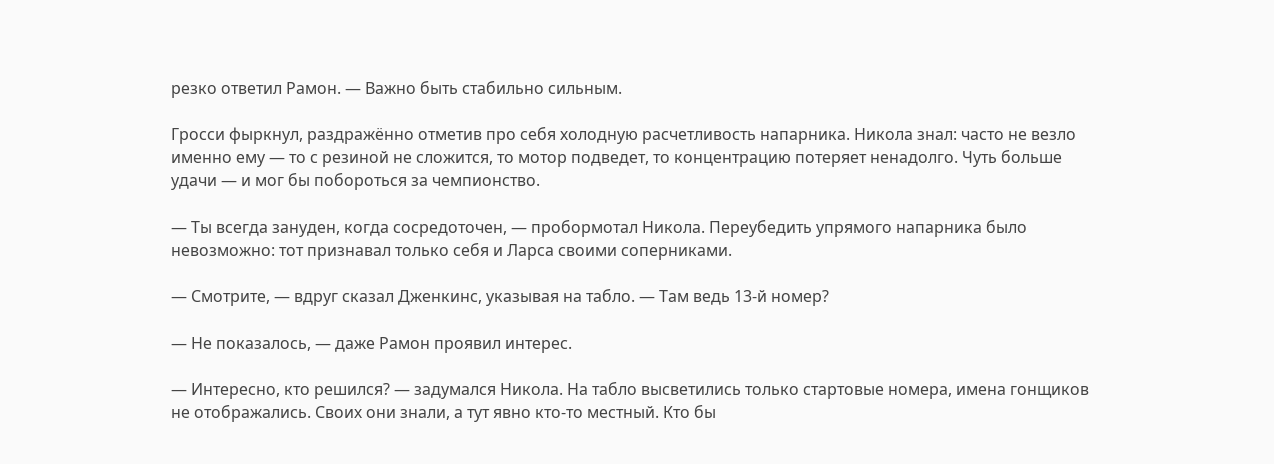резко ответил Рамон. — Важно быть стабильно сильным.

Гросси фыркнул, раздражённо отметив про себя холодную расчетливость напарника. Никола знал: часто не везло именно ему — то с резиной не сложится, то мотор подведет, то концентрацию потеряет ненадолго. Чуть больше удачи — и мог бы побороться за чемпионство.

— Ты всегда зануден, когда сосредоточен, — пробормотал Никола. Переубедить упрямого напарника было невозможно: тот признавал только себя и Ларса своими соперниками.

— Смотрите, — вдруг сказал Дженкинс, указывая на табло. — Там ведь 13-й номер?

— Не показалось, — даже Рамон проявил интерес.

— Интересно, кто решился? — задумался Никола. На табло высветились только стартовые номера, имена гонщиков не отображались. Своих они знали, а тут явно кто-то местный. Кто бы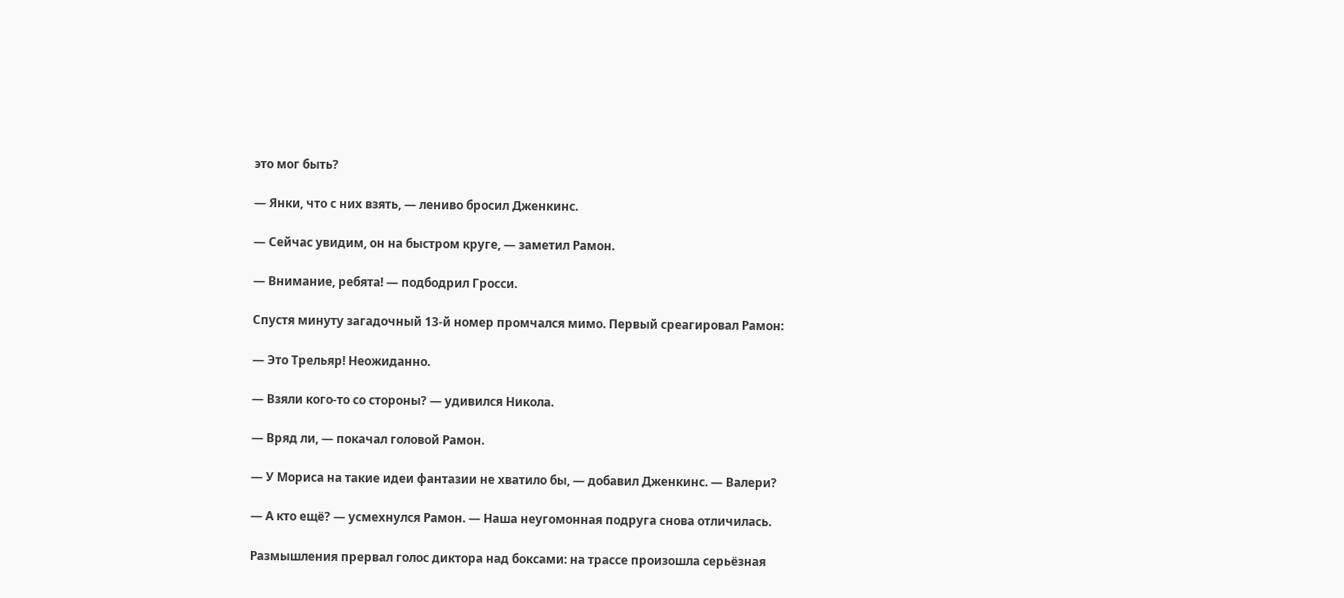это мог быть?

— Янки, что с них взять, — лениво бросил Дженкинс.

— Сейчас увидим, он на быстром круге, — заметил Рамон.

— Внимание, ребята! — подбодрил Гросси.

Спустя минуту загадочный 13-й номер промчался мимо. Первый среагировал Рамон:

— Это Трельяр! Неожиданно.

— Взяли кого-то со стороны? — удивился Никола.

— Вряд ли, — покачал головой Рамон.

— У Мориса на такие идеи фантазии не хватило бы, — добавил Дженкинс. — Валери?

— А кто ещё? — усмехнулся Рамон. — Наша неугомонная подруга снова отличилась.

Размышления прервал голос диктора над боксами: на трассе произошла серьёзная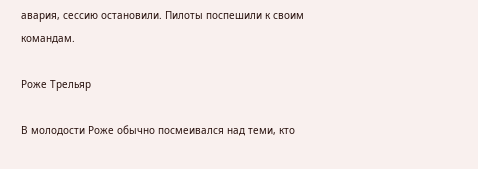авария, сессию остановили. Пилоты поспешили к своим командам.

Роже Трельяр

В молодости Роже обычно посмеивался над теми, кто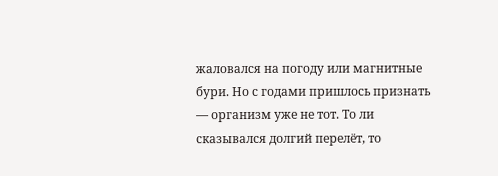жаловался на погоду или магнитные бури. Но с годами пришлось признать — организм уже не тот. То ли сказывался долгий перелёт, то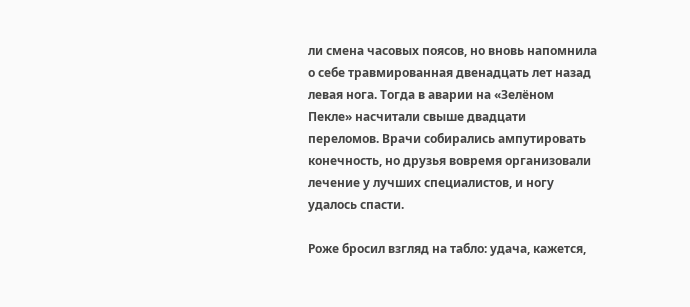ли смена часовых поясов, но вновь напомнила о себе травмированная двенадцать лет назад левая нога. Тогда в аварии на «Зелёном Пекле» насчитали свыше двадцати переломов. Врачи собирались ампутировать конечность, но друзья вовремя организовали лечение у лучших специалистов, и ногу удалось спасти.

Роже бросил взгляд на табло: удача, кажется,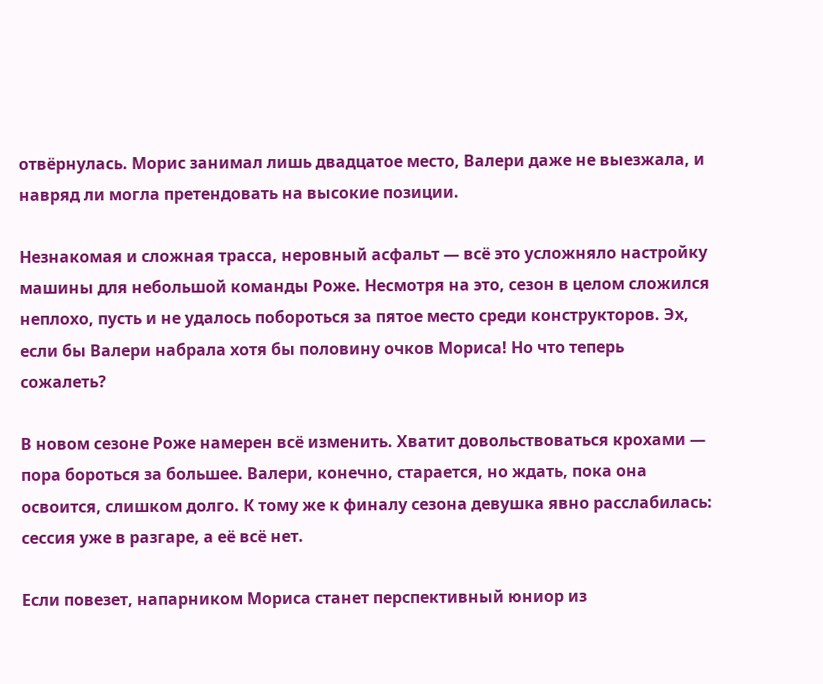отвёрнулась. Морис занимал лишь двадцатое место, Валери даже не выезжала, и навряд ли могла претендовать на высокие позиции.

Незнакомая и сложная трасса, неровный асфальт — всё это усложняло настройку машины для небольшой команды Роже. Несмотря на это, сезон в целом сложился неплохо, пусть и не удалось побороться за пятое место среди конструкторов. Эх, если бы Валери набрала хотя бы половину очков Мориса! Но что теперь сожалеть?

В новом сезоне Роже намерен всё изменить. Хватит довольствоваться крохами — пора бороться за большее. Валери, конечно, старается, но ждать, пока она освоится, слишком долго. К тому же к финалу сезона девушка явно расслабилась: сессия уже в разгаре, а её всё нет.

Если повезет, напарником Мориса станет перспективный юниор из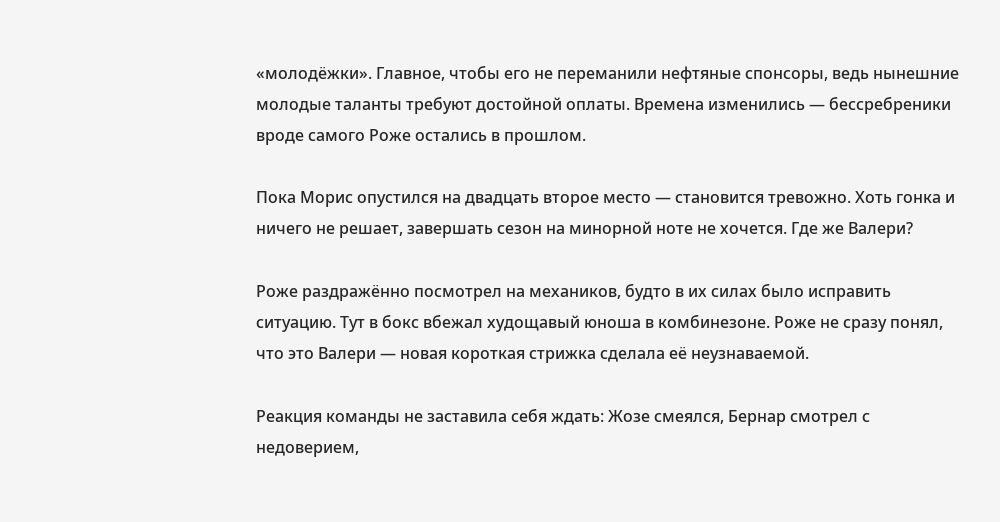«молодёжки». Главное, чтобы его не переманили нефтяные спонсоры, ведь нынешние молодые таланты требуют достойной оплаты. Времена изменились — бессребреники вроде самого Роже остались в прошлом.

Пока Морис опустился на двадцать второе место — становится тревожно. Хоть гонка и ничего не решает, завершать сезон на минорной ноте не хочется. Где же Валери?

Роже раздражённо посмотрел на механиков, будто в их силах было исправить ситуацию. Тут в бокс вбежал худощавый юноша в комбинезоне. Роже не сразу понял, что это Валери — новая короткая стрижка сделала её неузнаваемой.

Реакция команды не заставила себя ждать: Жозе смеялся, Бернар смотрел с недоверием,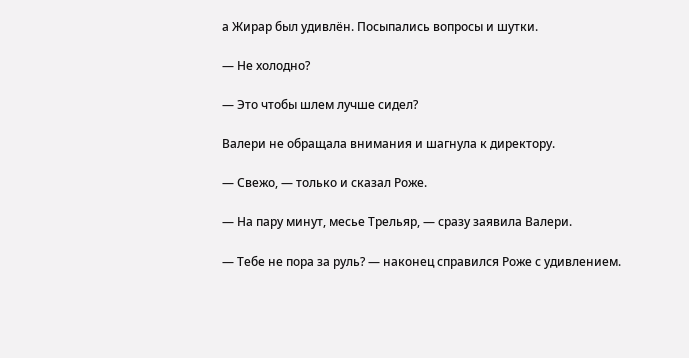а Жирар был удивлён. Посыпались вопросы и шутки.

— Не холодно?

— Это чтобы шлем лучше сидел?

Валери не обращала внимания и шагнула к директору.

— Свежо, — только и сказал Роже.

— На пару минут, месье Трельяр, — сразу заявила Валери.

— Тебе не пора за руль? — наконец справился Роже с удивлением.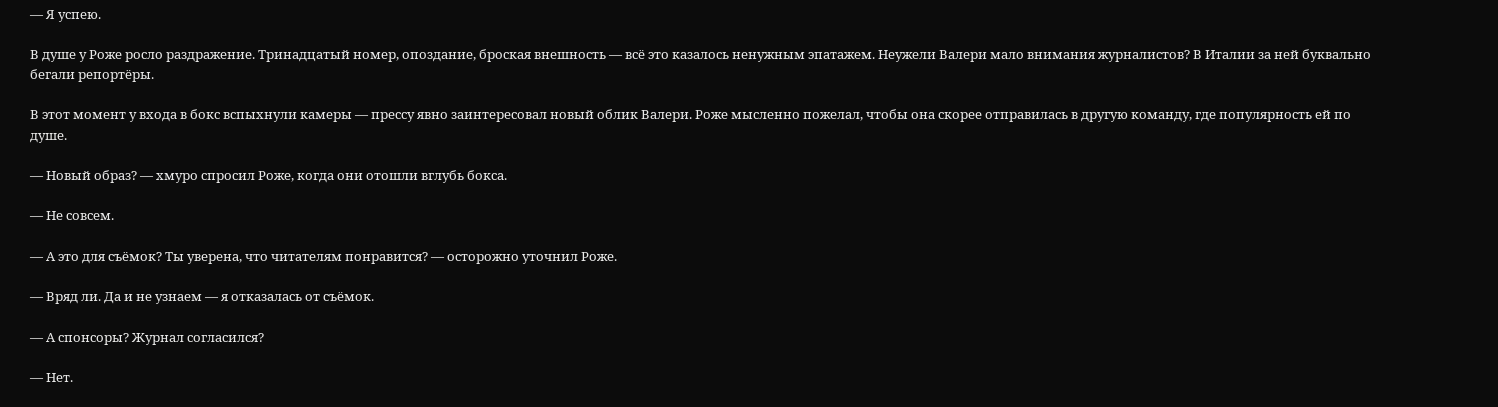— Я успею.

В душе у Роже росло раздражение. Тринадцатый номер, опоздание, броская внешность — всё это казалось ненужным эпатажем. Неужели Валери мало внимания журналистов? В Италии за ней буквально бегали репортёры.

В этот момент у входа в бокс вспыхнули камеры — прессу явно заинтересовал новый облик Валери. Роже мысленно пожелал, чтобы она скорее отправилась в другую команду, где популярность ей по душе.

— Новый образ? — хмуро спросил Роже, когда они отошли вглубь бокса.

— Не совсем.

— А это для съёмок? Ты уверена, что читателям понравится? — осторожно уточнил Роже.

— Вряд ли. Да и не узнаем — я отказалась от съёмок.

— А спонсоры? Журнал согласился?

— Нет.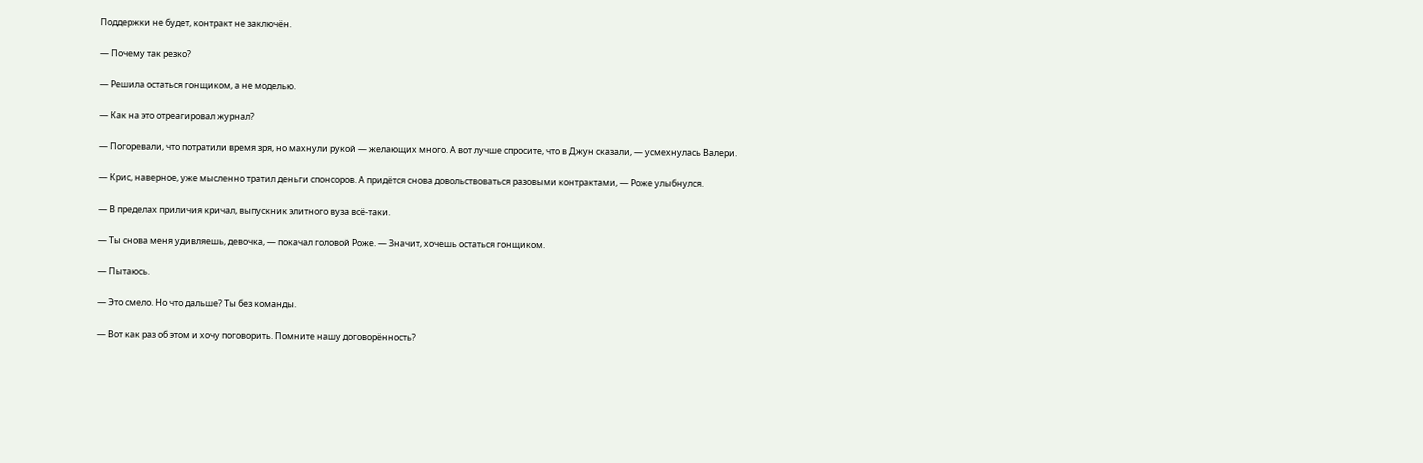Поддержки не будет, контракт не заключён.

— Почему так резко?

— Решила остаться гонщиком, а не моделью.

— Как на это отреагировал журнал?

— Погоревали, что потратили время зря, но махнули рукой — желающих много. А вот лучше спросите, что в Джун сказали, — усмехнулась Валери.

— Крис, наверное, уже мысленно тратил деньги спонсоров. А придётся снова довольствоваться разовыми контрактами, — Роже улыбнулся.

— В пределах приличия кричал, выпускник элитного вуза всё-таки.

— Ты снова меня удивляешь, девочка, — покачал головой Роже. — Значит, хочешь остаться гонщиком.

— Пытаюсь.

— Это смело. Но что дальше? Ты без команды.

— Вот как раз об этом и хочу поговорить. Помните нашу договорённость?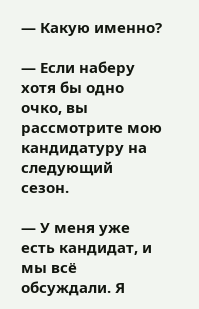— Какую именно?

— Если наберу хотя бы одно очко, вы рассмотрите мою кандидатуру на следующий сезон.

— У меня уже есть кандидат, и мы всё обсуждали. Я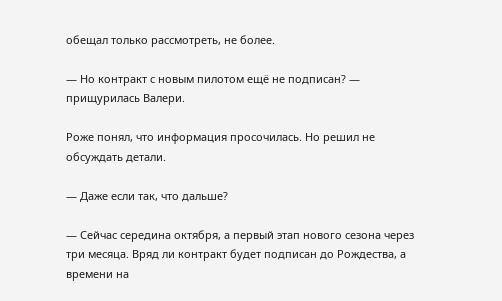обещал только рассмотреть, не более.

— Но контракт с новым пилотом ещё не подписан? — прищурилась Валери.

Роже понял, что информация просочилась. Но решил не обсуждать детали.

— Даже если так, что дальше?

— Сейчас середина октября, а первый этап нового сезона через три месяца. Вряд ли контракт будет подписан до Рождества, а времени на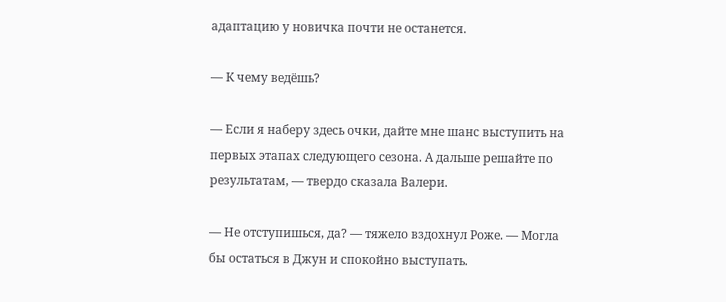адаптацию у новичка почти не останется.

— К чему ведёшь?

— Если я наберу здесь очки, дайте мне шанс выступить на первых этапах следующего сезона. А дальше решайте по результатам, — твердо сказала Валери.

— Не отступишься, да? — тяжело вздохнул Роже. — Могла бы остаться в Джун и спокойно выступать.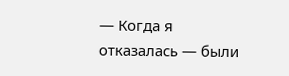— Когда я отказалась — были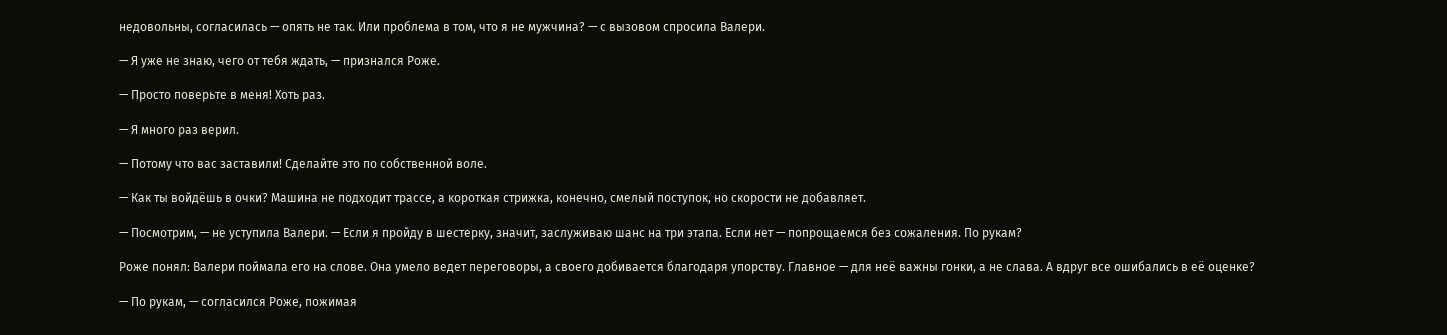недовольны, согласилась — опять не так. Или проблема в том, что я не мужчина? — с вызовом спросила Валери.

— Я уже не знаю, чего от тебя ждать, — признался Роже.

— Просто поверьте в меня! Хоть раз.

— Я много раз верил.

— Потому что вас заставили! Сделайте это по собственной воле.

— Как ты войдёшь в очки? Машина не подходит трассе, а короткая стрижка, конечно, смелый поступок, но скорости не добавляет.

— Посмотрим, — не уступила Валери. — Если я пройду в шестерку, значит, заслуживаю шанс на три этапа. Если нет — попрощаемся без сожаления. По рукам?

Роже понял: Валери поймала его на слове. Она умело ведет переговоры, а своего добивается благодаря упорству. Главное — для неё важны гонки, а не слава. А вдруг все ошибались в её оценке?

— По рукам, — согласился Роже, пожимая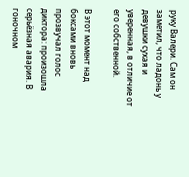руку Валери. Сам он заметил, что ладонь у девушки сухая и уверенная, в отличие от его собственной.

В этот момент над боксами вновь прозвучал голос диктора: произошла серьёзная авария. В гоночном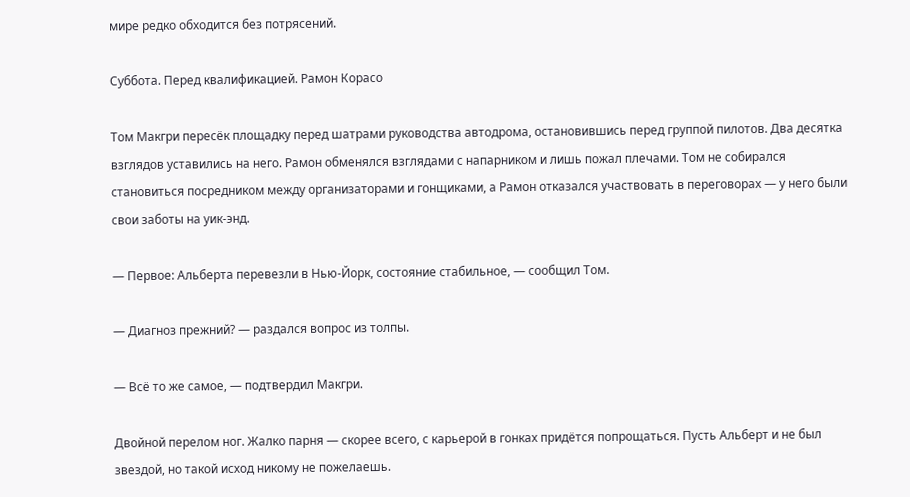мире редко обходится без потрясений.

Суббота. Перед квалификацией. Рамон Корасо

Том Макгри пересёк площадку перед шатрами руководства автодрома, остановившись перед группой пилотов. Два десятка взглядов уставились на него. Рамон обменялся взглядами с напарником и лишь пожал плечами. Том не собирался становиться посредником между организаторами и гонщиками, а Рамон отказался участвовать в переговорах — у него были свои заботы на уик-энд.

— Первое: Альберта перевезли в Нью-Йорк, состояние стабильное, — сообщил Том.

— Диагноз прежний? — раздался вопрос из толпы.

— Всё то же самое, — подтвердил Макгри.

Двойной перелом ног. Жалко парня — скорее всего, с карьерой в гонках придётся попрощаться. Пусть Альберт и не был звездой, но такой исход никому не пожелаешь.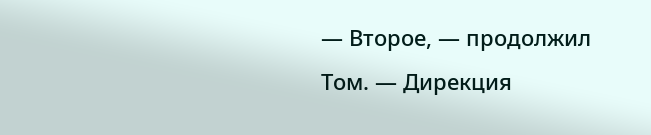— Второе, — продолжил Том. — Дирекция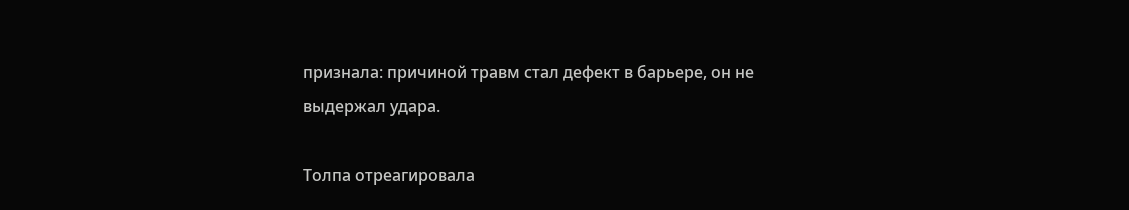признала: причиной травм стал дефект в барьере, он не выдержал удара.

Толпа отреагировала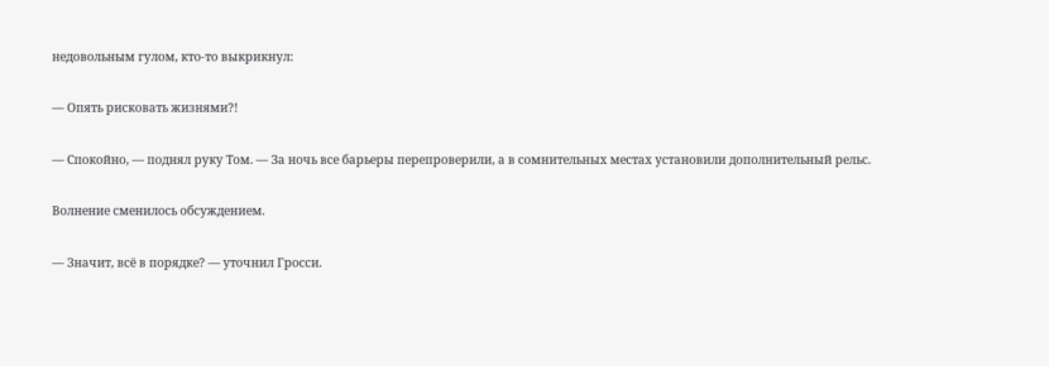недовольным гулом, кто-то выкрикнул:

— Опять рисковать жизнями?!

— Спокойно, — поднял руку Том. — За ночь все барьеры перепроверили, а в сомнительных местах установили дополнительный рельс.

Волнение сменилось обсуждением.

— Значит, всё в порядке? — уточнил Гросси.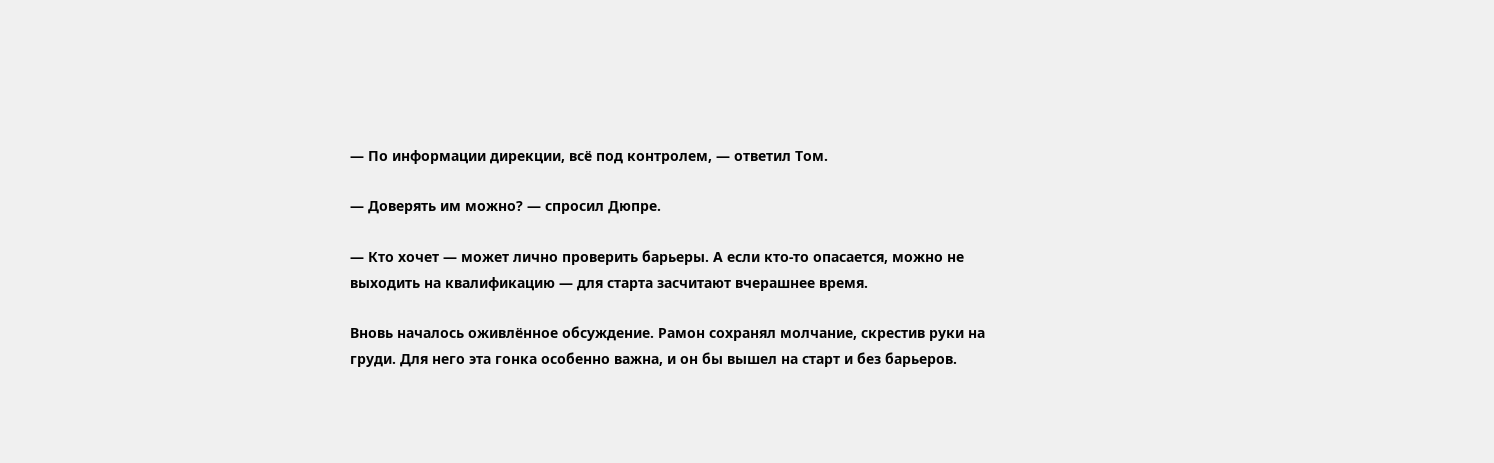— По информации дирекции, всё под контролем, — ответил Том.

— Доверять им можно? — спросил Дюпре.

— Кто хочет — может лично проверить барьеры. А если кто-то опасается, можно не выходить на квалификацию — для старта засчитают вчерашнее время.

Вновь началось оживлённое обсуждение. Рамон сохранял молчание, скрестив руки на груди. Для него эта гонка особенно важна, и он бы вышел на старт и без барьеров.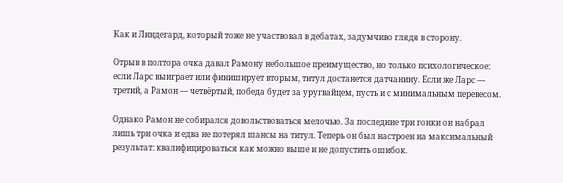Как и Линдегард, который тоже не участвовал в дебатах, задумчиво глядя в сторону.

Отрыв в полтора очка давал Рамону небольшое преимущество, но только психологическое: если Ларс выиграет или финиширует вторым, титул достанется датчанину. Если же Ларс — третий, а Рамон — четвёртый, победа будет за уругвайцем, пусть и с минимальным перевесом.

Однако Рамон не собирался довольствоваться мелочью. За последние три гонки он набрал лишь три очка и едва не потерял шансы на титул. Теперь он был настроен на максимальный результат: квалифицироваться как можно выше и не допустить ошибок.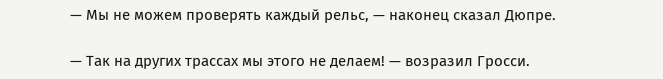— Мы не можем проверять каждый рельс, — наконец сказал Дюпре.

— Так на других трассах мы этого не делаем! — возразил Гросси.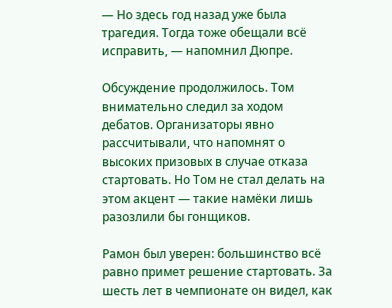— Но здесь год назад уже была трагедия. Тогда тоже обещали всё исправить, — напомнил Дюпре.

Обсуждение продолжилось. Том внимательно следил за ходом дебатов. Организаторы явно рассчитывали, что напомнят о высоких призовых в случае отказа стартовать. Но Том не стал делать на этом акцент — такие намёки лишь разозлили бы гонщиков.

Рамон был уверен: большинство всё равно примет решение стартовать. За шесть лет в чемпионате он видел, как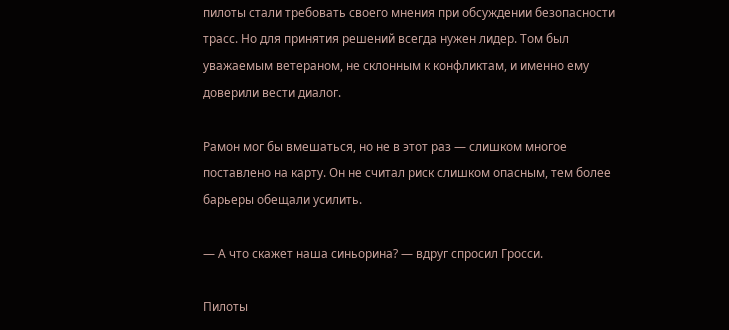пилоты стали требовать своего мнения при обсуждении безопасности трасс. Но для принятия решений всегда нужен лидер. Том был уважаемым ветераном, не склонным к конфликтам, и именно ему доверили вести диалог.

Рамон мог бы вмешаться, но не в этот раз — слишком многое поставлено на карту. Он не считал риск слишком опасным, тем более барьеры обещали усилить.

— А что скажет наша синьорина? — вдруг спросил Гросси.

Пилоты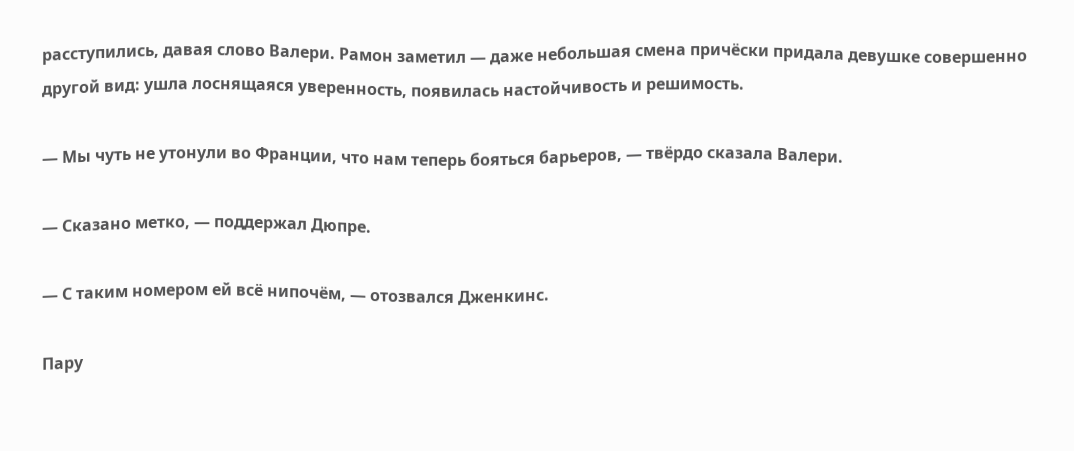расступились, давая слово Валери. Рамон заметил — даже небольшая смена причёски придала девушке совершенно другой вид: ушла лоснящаяся уверенность, появилась настойчивость и решимость.

— Мы чуть не утонули во Франции, что нам теперь бояться барьеров, — твёрдо сказала Валери.

— Сказано метко, — поддержал Дюпре.

— С таким номером ей всё нипочём, — отозвался Дженкинс.

Пару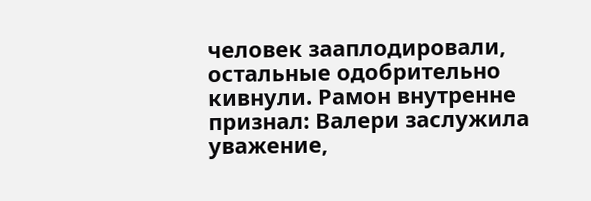человек зааплодировали, остальные одобрительно кивнули. Рамон внутренне признал: Валери заслужила уважение,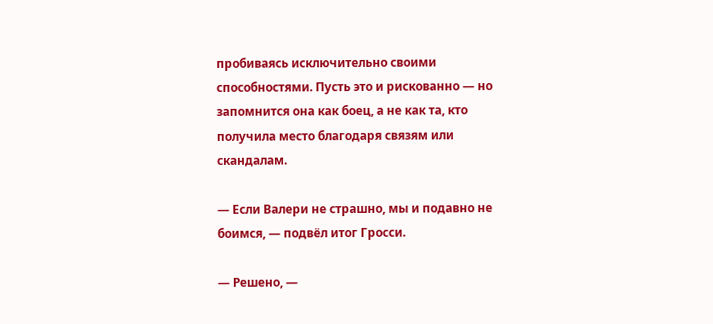пробиваясь исключительно своими способностями. Пусть это и рискованно — но запомнится она как боец, а не как та, кто получила место благодаря связям или скандалам.

— Если Валери не страшно, мы и подавно не боимся, — подвёл итог Гросси.

— Решено, —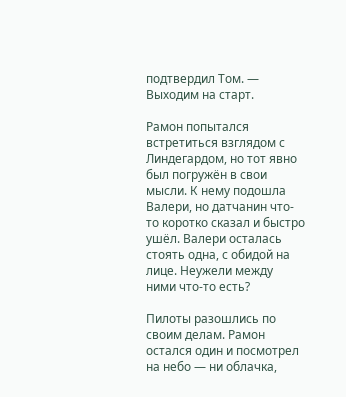подтвердил Том. — Выходим на старт.

Рамон попытался встретиться взглядом с Линдегардом, но тот явно был погружён в свои мысли. К нему подошла Валери, но датчанин что-то коротко сказал и быстро ушёл. Валери осталась стоять одна, с обидой на лице. Неужели между ними что-то есть?

Пилоты разошлись по своим делам. Рамон остался один и посмотрел на небо — ни облачка,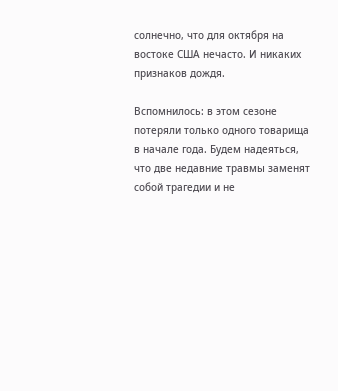солнечно, что для октября на востоке США нечасто. И никаких признаков дождя.

Вспомнилось: в этом сезоне потеряли только одного товарища в начале года. Будем надеяться, что две недавние травмы заменят собой трагедии и не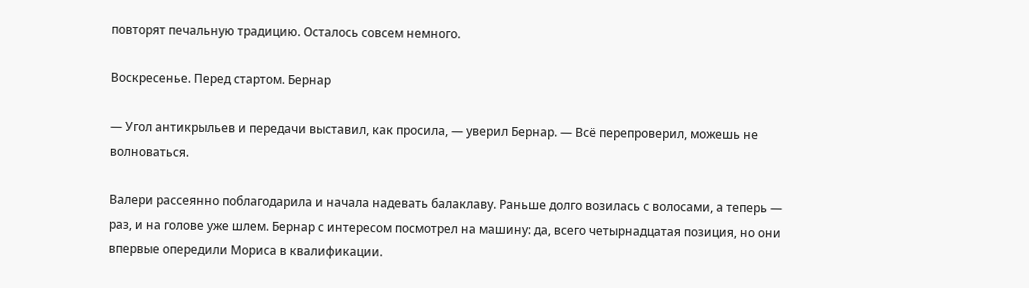повторят печальную традицию. Осталось совсем немного.

Воскресенье. Перед стартом. Бернар

— Угол антикрыльев и передачи выставил, как просила, — уверил Бернар. — Всё перепроверил, можешь не волноваться.

Валери рассеянно поблагодарила и начала надевать балаклаву. Раньше долго возилась с волосами, а теперь — раз, и на голове уже шлем. Бернар с интересом посмотрел на машину: да, всего четырнадцатая позиция, но они впервые опередили Мориса в квалификации.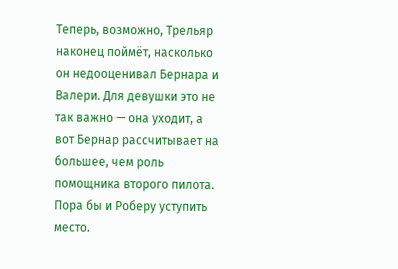Теперь, возможно, Трельяр наконец поймёт, насколько он недооценивал Бернара и Валери. Для девушки это не так важно — она уходит, а вот Бернар рассчитывает на большее, чем роль помощника второго пилота. Пора бы и Роберу уступить место.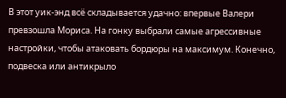В этот уик-энд всё складывается удачно: впервые Валери превзошла Мориса. На гонку выбрали самые агрессивные настройки, чтобы атаковать бордюры на максимум. Конечно, подвеска или антикрыло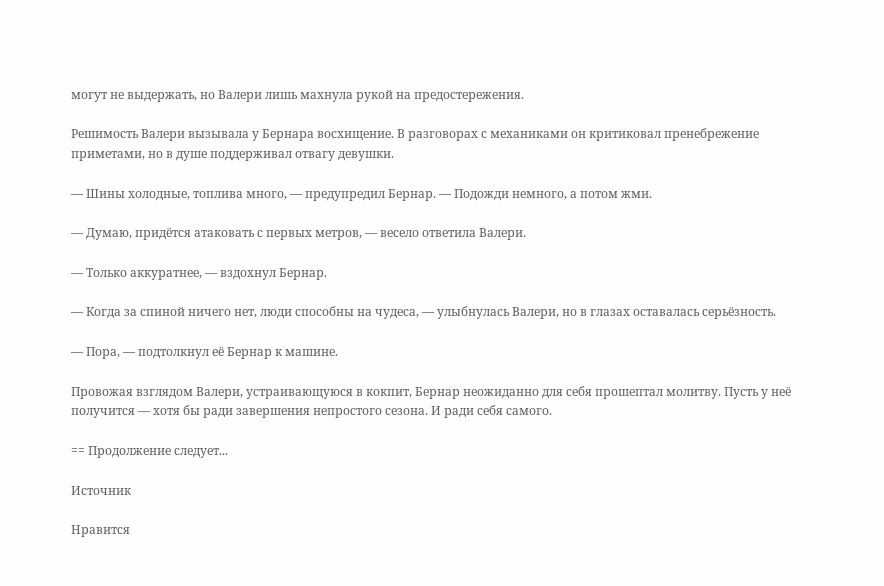могут не выдержать, но Валери лишь махнула рукой на предостережения.

Решимость Валери вызывала у Бернара восхищение. В разговорах с механиками он критиковал пренебрежение приметами, но в душе поддерживал отвагу девушки.

— Шины холодные, топлива много, — предупредил Бернар. — Подожди немного, а потом жми.

— Думаю, придётся атаковать с первых метров, — весело ответила Валери.

— Только аккуратнее, — вздохнул Бернар.

— Когда за спиной ничего нет, люди способны на чудеса, — улыбнулась Валери, но в глазах оставалась серьёзность.

— Пора, — подтолкнул её Бернар к машине.

Провожая взглядом Валери, устраивающуюся в кокпит, Бернар неожиданно для себя прошептал молитву. Пусть у неё получится — хотя бы ради завершения непростого сезона. И ради себя самого.

== Продолжение следует...

Источник

Нравится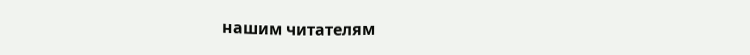нашим читателям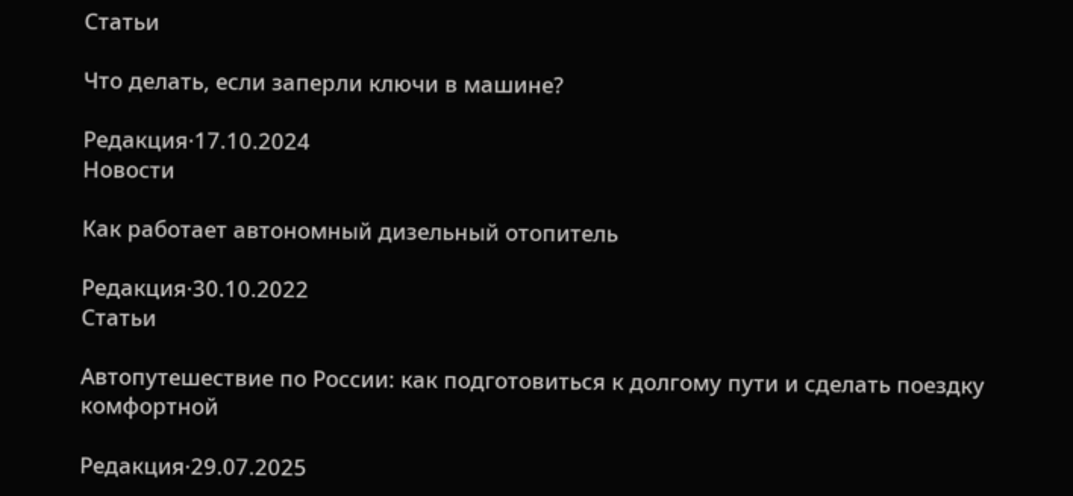Статьи

Что делать, если заперли ключи в машине?

Редакция·17.10.2024
Новости

Как работает автономный дизельный отопитель

Редакция·30.10.2022
Статьи

Автопутешествие по России: как подготовиться к долгому пути и сделать поездку комфортной

Редакция·29.07.2025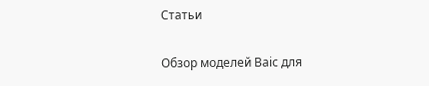Статьи

Обзор моделей Baic для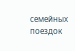семейных поездок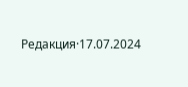Редакция·17.07.2024